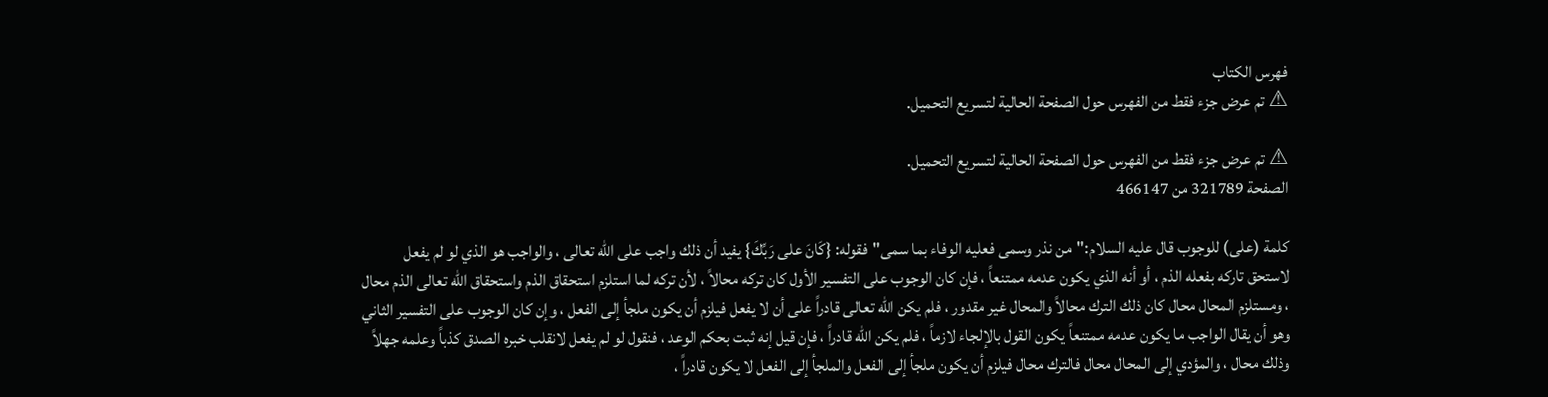فهرس الكتاب
⚠ تم عرض جزء فقط من الفهرس حول الصفحة الحالية لتسريع التحميل.

⚠ تم عرض جزء فقط من الفهرس حول الصفحة الحالية لتسريع التحميل.
الصفحة 321789 من 466147

كلمة (على) للوجوب قال عليه السلام:"من نذر وسمى فعليه الوفاء بما سمى"فقوله: {كَانَ على رَبِّكَ} يفيد أن ذلك واجب على الله تعالى ، والواجب هو الذي لو لم يفعل لاستحق تاركه بفعله الذم ، أو أنه الذي يكون عدمه ممتنعاً ، فإن كان الوجوب على التفسير الأول كان تركه محالاً ، لأن تركه لما استلزم استحقاق الذم واستحقاق الله تعالى الذم محال ، ومستلزم المحال محال كان ذلك الترك محالاً والمحال غير مقدور ، فلم يكن الله تعالى قادراً على أن لا يفعل فيلزم أن يكون ملجأ إلى الفعل ، وإن كان الوجوب على التفسير الثاني وهو أن يقال الواجب ما يكون عدمه ممتنعاً يكون القول بالإلجاء لازماً ، فلم يكن الله قادراً ، فإن قيل إنه ثبت بحكم الوعد ، فنقول لو لم يفعل لانقلب خبره الصدق كذباً وعلمه جهلاً وذلك محال ، والمؤدي إلى المحال محال فالترك محال فيلزم أن يكون ملجأ إلى الفعل والملجأ إلى الفعل لا يكون قادراً ،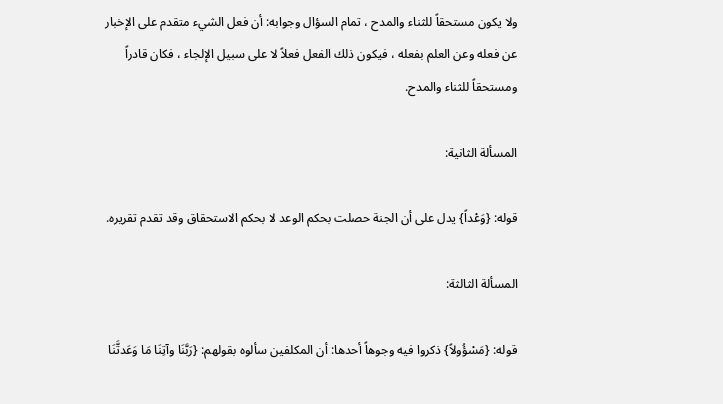ولا يكون مستحقاً للثناء والمدح ، تمام السؤال وجوابه: أن فعل الشيء متقدم على الإخبار عن فعله وعن العلم بفعله ، فيكون ذلك الفعل فعلاً لا على سبيل الإلجاء ، فكان قادراً ومستحقاً للثناء والمدح.

المسألة الثانية:

قوله: {وَعْداً} يدل على أن الجنة حصلت بحكم الوعد لا بحكم الاستحقاق وقد تقدم تقريره.

المسألة الثالثة:

قوله: {مَسْؤُولاً} ذكروا فيه وجوهاً أحدها: أن المكلفين سألوه بقولهم: {رَبَّنَا وآتِنَا مَا وَعَدتَّنَا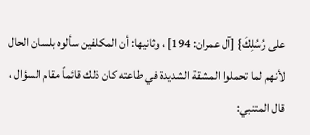على رُسُلِكَ} [آل عمران: 194] ، وثانيها: أن المكلفين سألوه بلسان الحال لأنهم لما تحملوا المشقة الشديدة في طاعته كان ذلك قائماً مقام السؤال ، قال المتنبي: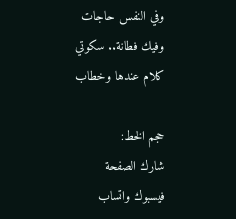وفي النفس حاجات وفيك فطانة.. سكوتي كلام عندها وخطاب

حجم الخط:
شارك الصفحة
فيسبوك واتساب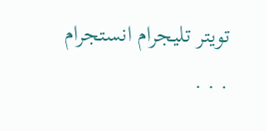تويتر تليجرام انستجرام
. . .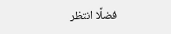فضلًا انتظر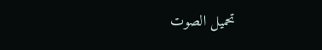تحميل الصوت